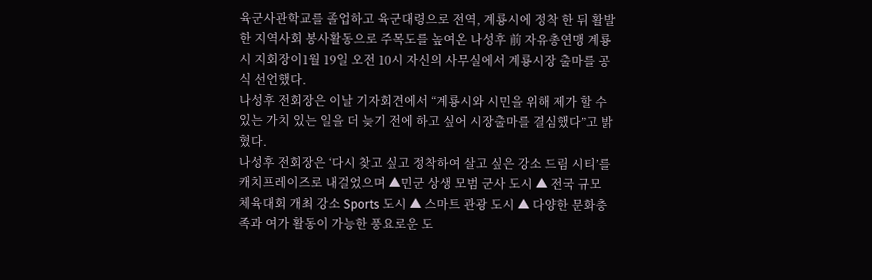육군사관학교를 졸업하고 육군대령으로 전역, 계룡시에 정착 한 뒤 활발한 지역사회 봉사활동으로 주목도를 높여온 나성후 前 자유총연맹 계룡시 지회장이1월 19일 오전 10시 자신의 사무실에서 계룡시장 출마를 공식 선언했다.
나성후 전회장은 이날 기자회견에서 “계룡시와 시민을 위해 제가 할 수 있는 가치 있는 일을 더 늦기 전에 하고 싶어 시장출마를 결심했다”고 밝혔다.
나성후 전회장은 ‘다시 찾고 싶고 정착하여 살고 싶은 강소 드림 시티’를 캐치프레이즈로 내걸었으며 ▲민군 상생 모범 군사 도시 ▲ 전국 규모 체육대회 개최 강소 Sports 도시 ▲ 스마트 관광 도시 ▲ 다양한 문화충족과 여가 활동이 가능한 풍요로운 도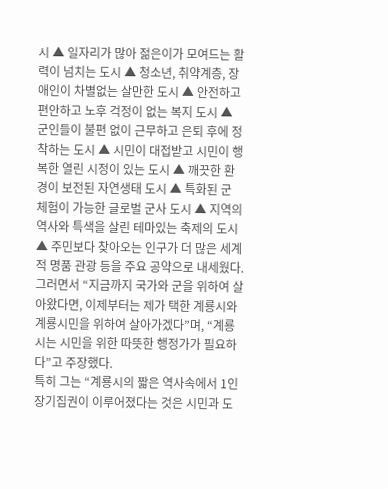시 ▲ 일자리가 많아 젊은이가 모여드는 활력이 넘치는 도시 ▲ 청소년, 취약계층, 장애인이 차별없는 살만한 도시 ▲ 안전하고 편안하고 노후 걱정이 없는 복지 도시 ▲ 군인들이 불편 없이 근무하고 은퇴 후에 정착하는 도시 ▲ 시민이 대접받고 시민이 행복한 열린 시정이 있는 도시 ▲ 깨끗한 환경이 보전된 자연생태 도시 ▲ 특화된 군 체험이 가능한 글로벌 군사 도시 ▲ 지역의 역사와 특색을 살린 테마있는 축제의 도시 ▲ 주민보다 찾아오는 인구가 더 많은 세계적 명품 관광 등을 주요 공약으로 내세웠다.
그러면서 “지금까지 국가와 군을 위하여 살아왔다면, 이제부터는 제가 택한 계룡시와 계룡시민을 위하여 살아가겠다”며, “계룡시는 시민을 위한 따뜻한 행정가가 필요하다”고 주장했다.
특히 그는 “계룡시의 짧은 역사속에서 1인 장기집권이 이루어졌다는 것은 시민과 도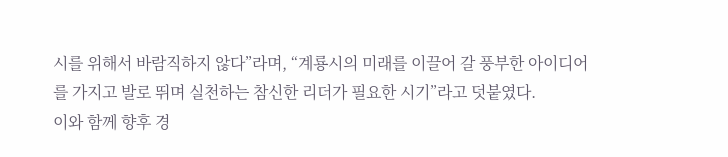시를 위해서 바람직하지 않다”라며, “계룡시의 미래를 이끌어 갈 풍부한 아이디어를 가지고 발로 뛰며 실천하는 참신한 리더가 필요한 시기”라고 덧붙였다.
이와 함께 향후 경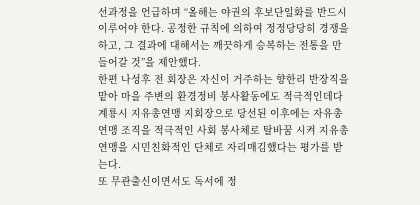선과정을 언급하며 “올해는 야권의 후보단일화를 반드시 이루어야 한다. 공정한 규칙에 의하여 정정당당히 경쟁을 하고, 그 결과에 대해서는 깨끗하게 승복하는 전통을 만들어갈 것”을 제안했다.
한편 나성후 전 회장은 자신이 거주하는 향한리 반장직을 맡아 마을 주변의 환경정비 봉사활동에도 적극적인데다 계룡시 지유총연맹 지회장으로 당선된 이후에는 자유총연맹 조직을 적극적인 사회 봉사체로 탈바꿈 시켜 지유총연맹을 시민친화적인 단체로 자리매김했다는 평가를 받는다.
또 무관출신이면서도 독서에 정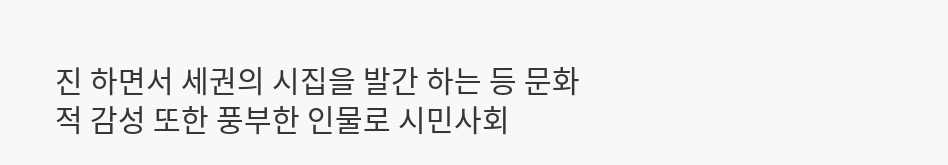진 하면서 세권의 시집을 발간 하는 등 문화적 감성 또한 풍부한 인물로 시민사회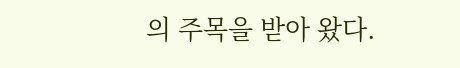의 주목을 받아 왔다.